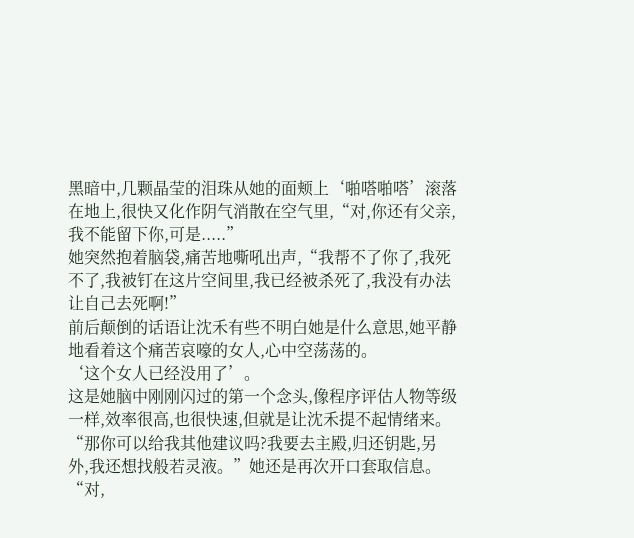黑暗中,几颗晶莹的泪珠从她的面颊上‘啪嗒啪嗒’滚落在地上,很快又化作阴气消散在空气里,“对,你还有父亲,我不能留下你,可是.....”
她突然抱着脑袋,痛苦地嘶吼出声,“我帮不了你了,我死不了,我被钉在这片空间里,我已经被杀死了,我没有办法让自己去死啊!”
前后颠倒的话语让沈禾有些不明白她是什么意思,她平静地看着这个痛苦哀嚎的女人,心中空荡荡的。
‘这个女人已经没用了’。
这是她脑中刚刚闪过的第一个念头,像程序评估人物等级一样,效率很高,也很快速,但就是让沈禾提不起情绪来。
“那你可以给我其他建议吗?我要去主殿,归还钥匙,另外,我还想找般若灵液。”她还是再次开口套取信息。
“对,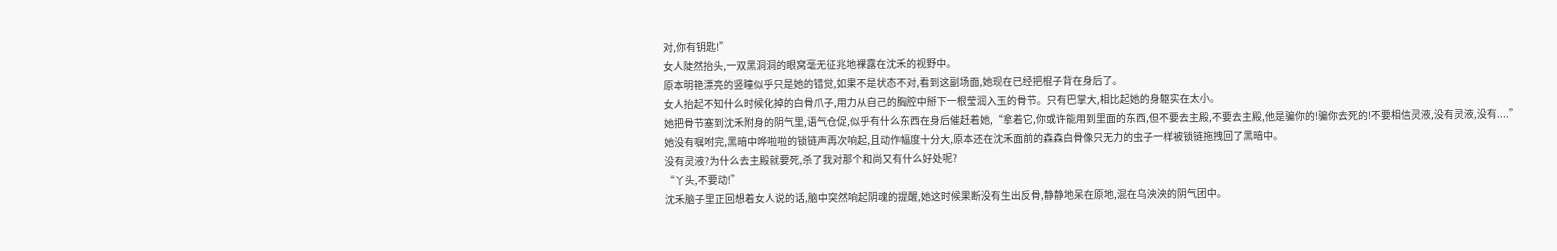对,你有钥匙!”
女人陡然抬头,一双黑洞洞的眼窝毫无征兆地裸露在沈禾的视野中。
原本明艳漂亮的竖瞳似乎只是她的错觉,如果不是状态不对,看到这副场面,她现在已经把棍子背在身后了。
女人抬起不知什么时候化掉的白骨爪子,用力从自己的胸腔中掰下一根莹润入玉的骨节。只有巴掌大,相比起她的身躯实在太小。
她把骨节塞到沈禾附身的阴气里,语气仓促,似乎有什么东西在身后催赶着她,“拿着它,你或许能用到里面的东西,但不要去主殿,不要去主殿,他是骗你的!骗你去死的!不要相信灵液,没有灵液,没有....”
她没有嘱咐完,黑暗中哗啦啦的锁链声再次响起,且动作幅度十分大,原本还在沈禾面前的森森白骨像只无力的虫子一样被锁链拖拽回了黑暗中。
没有灵液?为什么去主殿就要死,杀了我对那个和尚又有什么好处呢?
“丫头,不要动!”
沈禾脑子里正回想着女人说的话,脑中突然响起阴魂的提醒,她这时候果断没有生出反骨,静静地呆在原地,混在乌泱泱的阴气团中。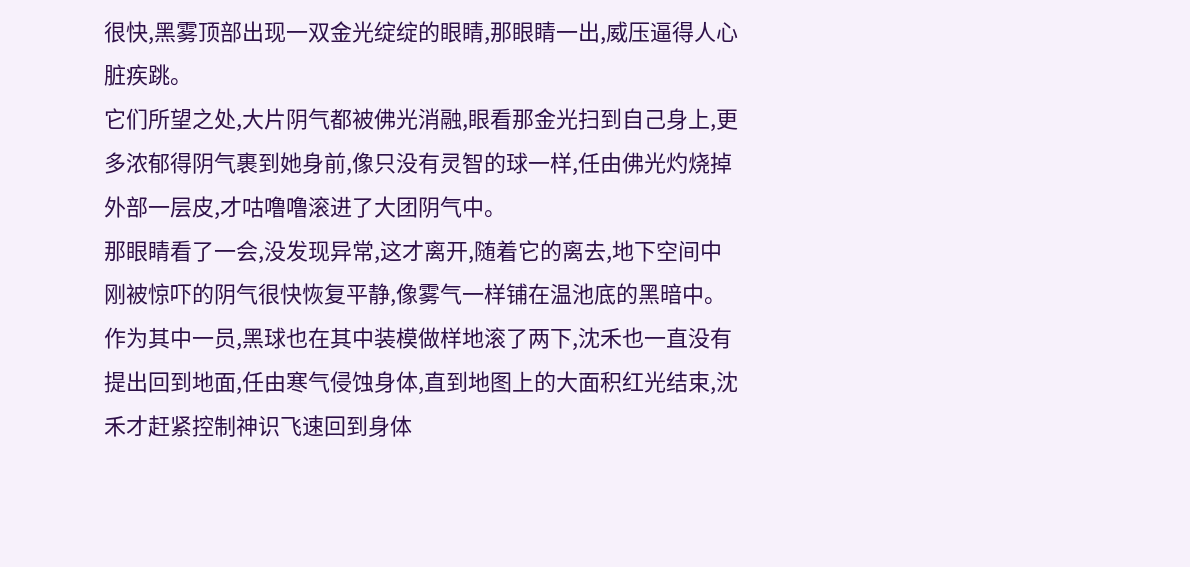很快,黑雾顶部出现一双金光绽绽的眼睛,那眼睛一出,威压逼得人心脏疾跳。
它们所望之处,大片阴气都被佛光消融,眼看那金光扫到自己身上,更多浓郁得阴气裹到她身前,像只没有灵智的球一样,任由佛光灼烧掉外部一层皮,才咕噜噜滚进了大团阴气中。
那眼睛看了一会,没发现异常,这才离开,随着它的离去,地下空间中刚被惊吓的阴气很快恢复平静,像雾气一样铺在温池底的黑暗中。
作为其中一员,黑球也在其中装模做样地滚了两下,沈禾也一直没有提出回到地面,任由寒气侵蚀身体,直到地图上的大面积红光结束,沈禾才赶紧控制神识飞速回到身体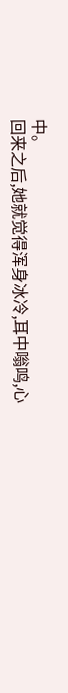中。
回来之后,她就觉得浑身冰冷,耳中嗡鸣,心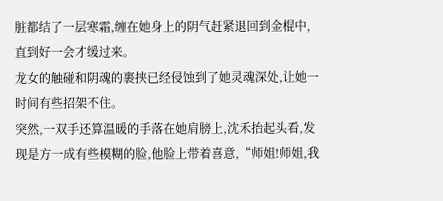脏都结了一层寒霜,缠在她身上的阴气赶紧退回到金棍中,直到好一会才缓过来。
龙女的触碰和阴魂的裹挟已经侵蚀到了她灵魂深处,让她一时间有些招架不住。
突然,一双手还算温暖的手落在她肩膀上,沈禾抬起头看,发现是方一成有些模糊的脸,他脸上带着喜意,“师姐!师姐,我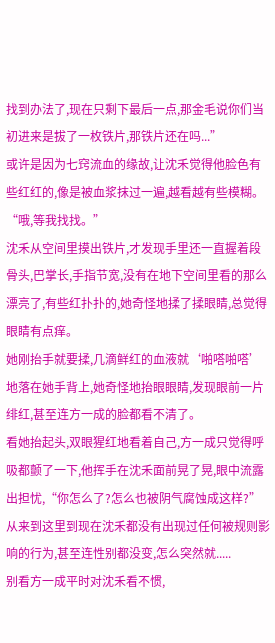找到办法了,现在只剩下最后一点,那金毛说你们当初进来是拔了一枚铁片,那铁片还在吗...”
或许是因为七窍流血的缘故,让沈禾觉得他脸色有些红红的,像是被血浆抹过一遍,越看越有些模糊。
“哦,等我找找。”
沈禾从空间里摸出铁片,才发现手里还一直握着段骨头,巴掌长,手指节宽,没有在地下空间里看的那么漂亮了,有些红扑扑的,她奇怪地揉了揉眼睛,总觉得眼睛有点痒。
她刚抬手就要揉,几滴鲜红的血液就‘啪嗒啪嗒’地落在她手背上,她奇怪地抬眼眼睛,发现眼前一片绯红,甚至连方一成的脸都看不清了。
看她抬起头,双眼猩红地看着自己,方一成只觉得呼吸都颤了一下,他挥手在沈禾面前晃了晃,眼中流露出担忧,“你怎么了?怎么也被阴气腐蚀成这样?”
从来到这里到现在沈禾都没有出现过任何被规则影响的行为,甚至连性别都没变,怎么突然就.....
别看方一成平时对沈禾看不惯,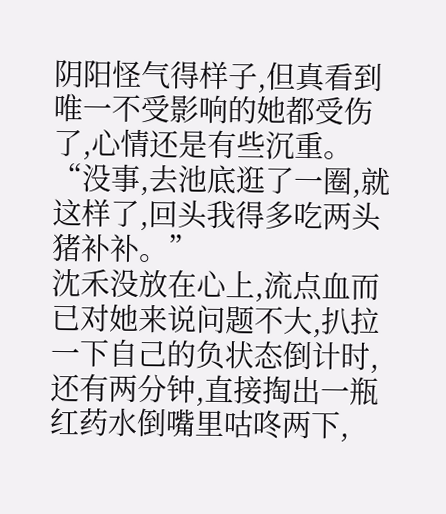阴阳怪气得样子,但真看到唯一不受影响的她都受伤了,心情还是有些沉重。
“没事,去池底逛了一圈,就这样了,回头我得多吃两头猪补补。”
沈禾没放在心上,流点血而已对她来说问题不大,扒拉一下自己的负状态倒计时,还有两分钟,直接掏出一瓶红药水倒嘴里咕咚两下,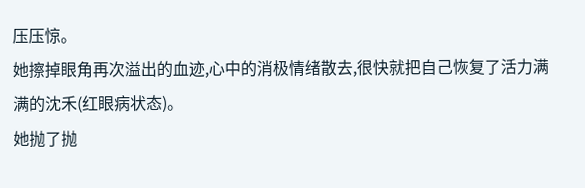压压惊。
她擦掉眼角再次溢出的血迹,心中的消极情绪散去,很快就把自己恢复了活力满满的沈禾(红眼病状态)。
她抛了抛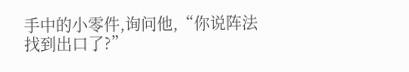手中的小零件,询问他,“你说阵法找到出口了?”